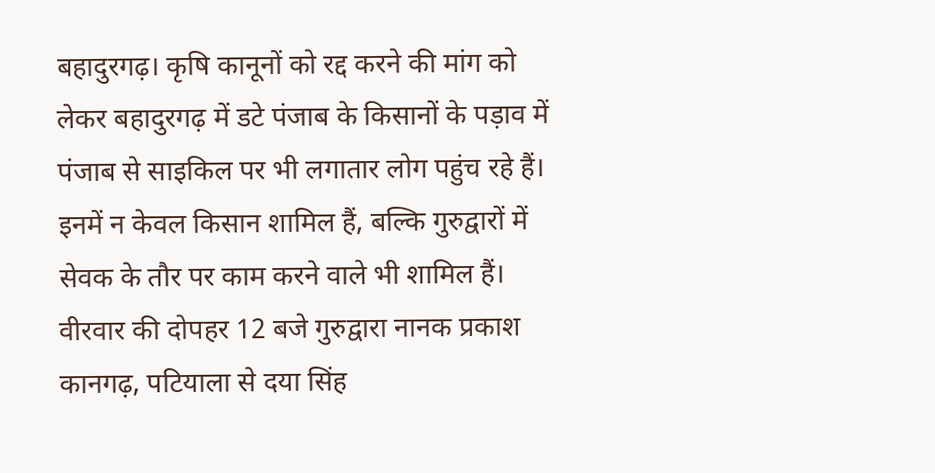बहादुरगढ़। कृषि कानूनों को रद्द करने की मांग को लेकर बहादुरगढ़ में डटे पंजाब के किसानों के पड़ाव में पंजाब से साइकिल पर भी लगातार लोग पहुंच रहे हैं। इनमें न केवल किसान शामिल हैं, बल्कि गुरुद्वारों में सेवक के तौर पर काम करने वाले भी शामिल हैं। वीरवार की दोपहर 12 बजे गुरुद्वारा नानक प्रकाश कानगढ़, पटियाला से दया सिंह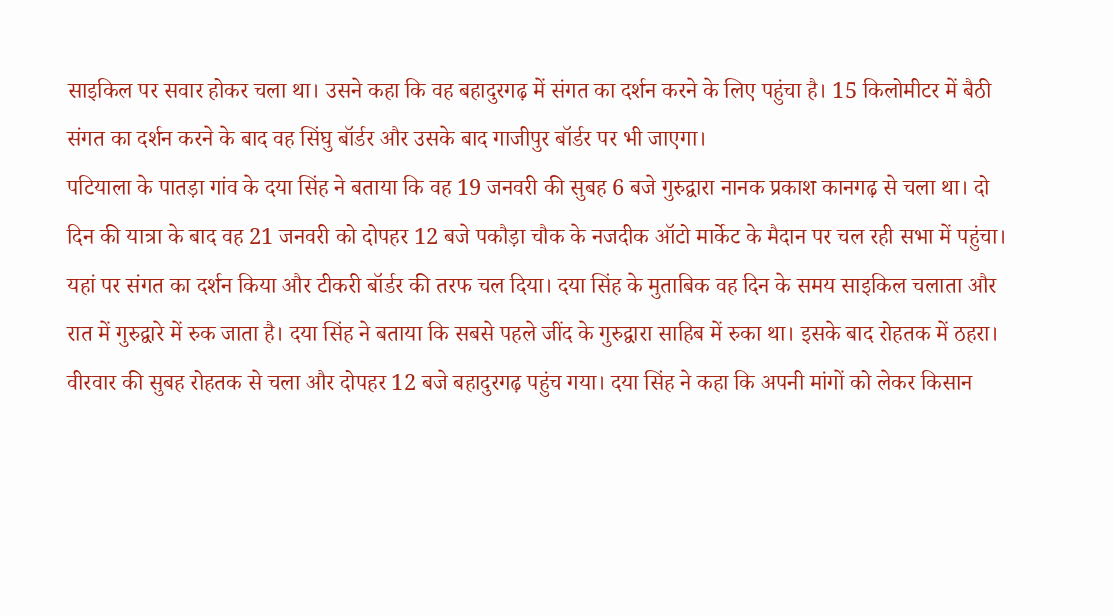साइकिल पर सवार होकर चला था। उसने कहा कि वह बहादुरगढ़ में संगत का दर्शन करने के लिए पहुंचा है। 15 किलोमीटर में बैठी संगत का दर्शन करने के बाद वह सिंघु बॉर्डर और उसके बाद गाजीपुर बॉर्डर पर भी जाएगा।
पटियाला के पातड़ा गांव के दया सिंह ने बताया कि वह 19 जनवरी की सुबह 6 बजे गुरुद्वारा नानक प्रकाश कानगढ़ से चला था। दो दिन की यात्रा के बाद वह 21 जनवरी को दोपहर 12 बजे पकौड़ा चौक के नजदीक ऑटो मार्केट के मैदान पर चल रही सभा में पहुंचा। यहां पर संगत का दर्शन किया और टीकरी बॉर्डर की तरफ चल दिया। दया सिंह के मुताबिक वह दिन के समय साइकिल चलाता और रात में गुरुद्वारे में रुक जाता है। दया सिंह ने बताया कि सबसे पहले जींद के गुरुद्वारा साहिब में रुका था। इसके बाद रोहतक में ठहरा। वीरवार की सुबह रोहतक से चला और दोपहर 12 बजे बहादुरगढ़ पहुंच गया। दया सिंह ने कहा कि अपनी मांगों को लेकर किसान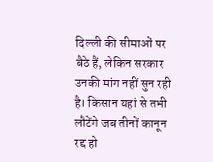दिल्ली की सीमाओं पर बैठे हैं, लेकिन सरकार उनकी मांग नहीं सुन रही है। किसान यहां से तभी लौटेंगे जब तीनों कानून रद्द हो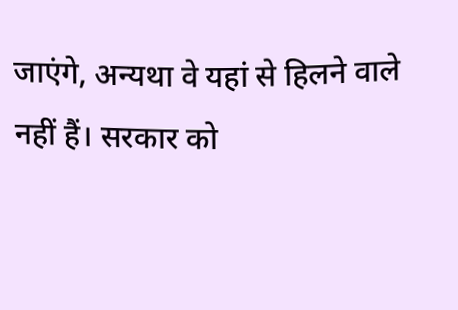जाएंगे, अन्यथा वे यहां से हिलने वाले नहीं हैं। सरकार को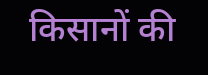किसानों की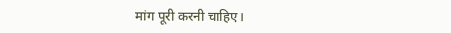मांग पूरी करनी चाहिए।